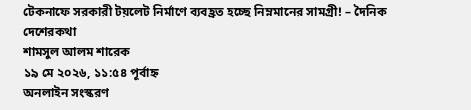টেকনাফে সরকারী টয়লেট নির্মাণে ব্যবহ্রত হচ্ছে নিম্নমানের সামগ্রী! – দৈনিক দেশেরকথা
শামসুল আলম শারেক
১৯ মে ২০২৬, ১১:৫৪ পূর্বাহ্ন
অনলাইন সংস্করণ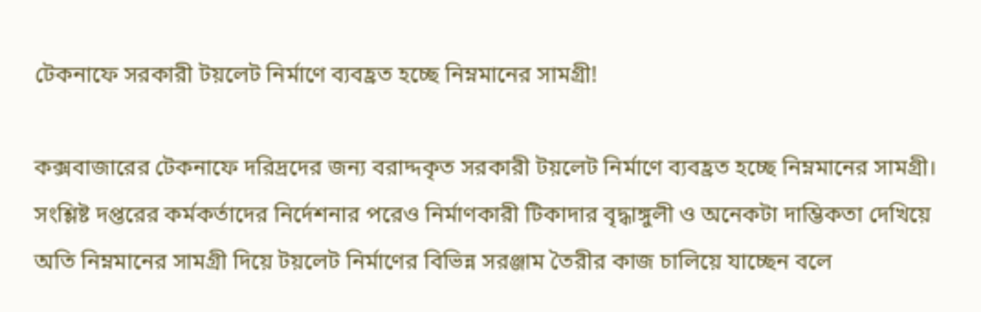টেকনাফে সরকারী টয়লেট নির্মাণে ব্যবহ্রত হচ্ছে নিম্নমানের সামগ্রী!

কক্সবাজারের টেকনাফে দরিদ্রদের জন্য বরাদ্দকৃত সরকারী টয়লেট নির্মাণে ব্যবহ্রত হচ্ছে নিম্নমানের সামগ্রী। সংশ্লিষ্ট দপ্তরের কর্মকর্তাদের নির্দেশনার পরেও নির্মাণকারী টিকাদার বৃদ্ধাঙ্গুলী ও অনেকটা দাম্ভিকতা দেখিয়ে অতি নিম্নমানের সামগ্রী দিয়ে টয়লেট নির্মাণের বিভিন্ন সরঞ্জাম তৈরীর কাজ চালিয়ে যাচ্ছেন বলে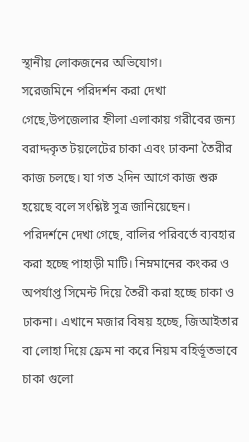স্থানীয় লোকজনের অভিযোগ।
সরেজমিনে পরিদর্শন করা দেখা গেছে,উপজেলার হ্নীলা এলাকায় গরীবের জন্য বরাদ্দকৃত টয়লেটের চাকা এবং ঢাকনা তৈরীর কাজ চলছে। যা গত ২দিন আগে কাজ শুরু হয়েছে বলে সংশ্লিষ্ট সুত্র জানিয়েছেন।
পরিদর্শনে দেখা গেছে, বালির পরিবর্তে ব্যবহার করা হচ্ছে পাহাড়ী মাটি। নিম্নমানের কংকর ও অপর্যাপ্ত সিমেন্ট দিয়ে তৈরী করা হচ্ছে চাকা ও ঢাকনা। এখানে মজার বিষয় হচ্ছে, জিআইতার বা লোহা দিয়ে ফ্রেম না করে নিয়ম বহির্ভূতভাবে চাকা গুলো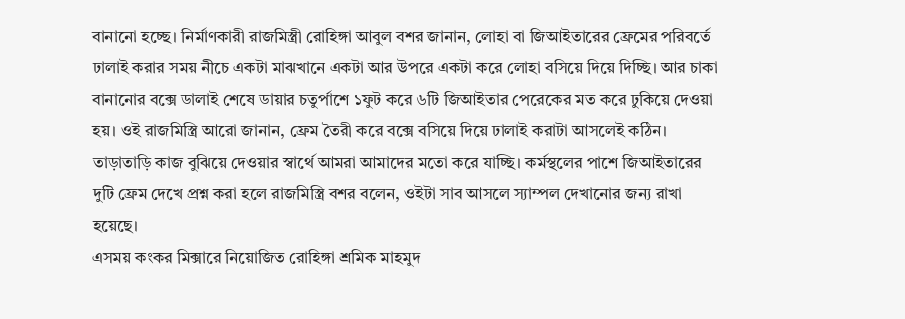বানানো হচ্ছে। নির্মাণকারী রাজমিস্ত্রী রোহিঙ্গা আবুল বশর জানান, লোহা বা জিআইতারের ফ্রেমের পরিবর্তে ঢালাই করার সময় নীচে একটা মাঝখানে একটা আর উপরে একটা করে লোহা বসিয়ে দিয়ে দিচ্ছি। আর চাকা বানানোর বক্সে ডালাই শেষে ডায়ার চতুর্পাশে ১ফুট করে ৬টি জিআইতার পেরেকের মত করে ঢুকিয়ে দেওয়া হয়। ওই রাজমিস্ত্রি আরো জানান, ফ্রেম তৈরী করে বক্সে বসিয়ে দিয়ে ঢালাই করাটা আসলেই কঠিন। তাড়াতাড়ি কাজ বুঝিয়ে দেওয়ার স্বার্থে আমরা আমাদের মতো করে যাচ্ছি। কর্মস্থলের পাশে জিআইতারের দুটি ফ্রেম দেখে প্রশ্ন করা হলে রাজমিস্ত্রি বশর বলেন, ওইটা সাব আসলে স্যাম্পল দেখানোর জন্য রাখা হয়েছে।
এসময় কংকর মিক্সারে নিয়োজিত রোহিঙ্গা শ্রমিক মাহমুদ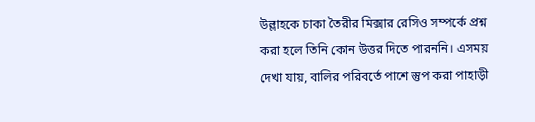উল্লাহকে চাকা তৈরীর মিক্সার রেসিও সম্পর্কে প্রশ্ন করা হলে তিনি কোন উত্তর দিতে পারননি। এসময় দেখা যায়, বালির পরিবর্তে পাশে স্তুপ করা পাহাড়ী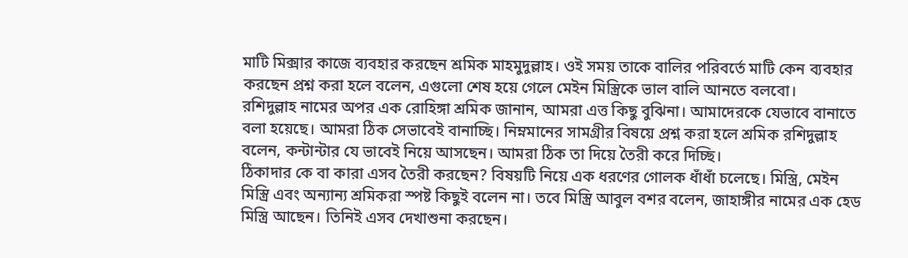মাটি মিক্সার কাজে ব্যবহার করছেন শ্রমিক মাহমুদুল্লাহ। ওই সময় তাকে বালির পরিবর্তে মাটি কেন ব্যবহার করছেন প্রশ্ন করা হলে বলেন, এগুলো শেষ হয়ে গেলে মেইন মিস্ত্রিকে ভাল বালি আনতে বলবো।
রশিদুল্লাহ নামের অপর এক রোহিঙ্গা শ্রমিক জানান, আমরা এত্ত কিছু বুঝিনা। আমাদেরকে যেভাবে বানাতে বলা হয়েছে। আমরা ঠিক সেভাবেই বানাচ্ছি। নিম্নমানের সামগ্রীর বিষয়ে প্রশ্ন করা হলে শ্রমিক রশিদুল্লাহ বলেন, কন্টান্টার যে ভাবেই নিয়ে আসছেন। আমরা ঠিক তা দিয়ে তৈরী করে দিচ্ছি।
ঠিকাদার কে বা কারা এসব তৈরী করছেন? বিষয়টি নিয়ে এক ধরণের গোলক ধাঁধাঁ চলেছে। মিস্ত্রি, মেইন মিস্ত্রি এবং অন্যান্য শ্রমিকরা স্পষ্ট কিছুই বলেন না। তবে মিস্ত্রি আবুল বশর বলেন, জাহাঙ্গীর নামের এক হেড মিস্ত্রি আছেন। তিনিই এসব দেখাশুনা করছেন।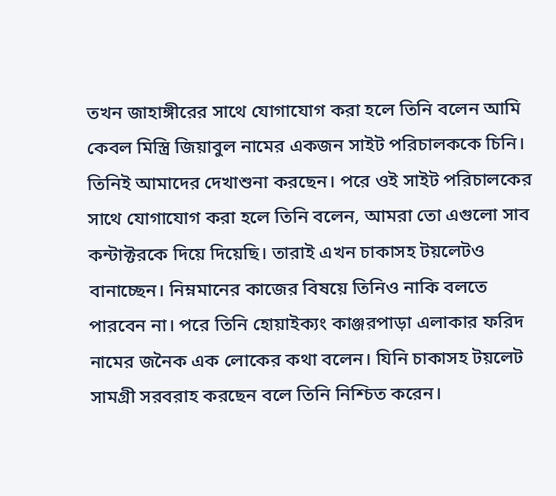তখন জাহাঙ্গীরের সাথে যোগাযোগ করা হলে তিনি বলেন আমি কেবল মিস্ত্রি জিয়াবুল নামের একজন সাইট পরিচালককে চিনি। তিনিই আমাদের দেখাশুনা করছেন। পরে ওই সাইট পরিচালকের সাথে যোগাযোগ করা হলে তিনি বলেন, আমরা তো এগুলো সাব কন্টাক্টরকে দিয়ে দিয়েছি। তারাই এখন চাকাসহ টয়লেটও বানাচ্ছেন। নিম্নমানের কাজের বিষয়ে তিনিও নাকি বলতে পারবেন না। পরে তিনি হোয়াইক্যং কাঞ্জরপাড়া এলাকার ফরিদ নামের জনৈক এক লোকের কথা বলেন। যিনি চাকাসহ টয়লেট সামগ্রী সরবরাহ করছেন বলে তিনি নিশ্চিত করেন।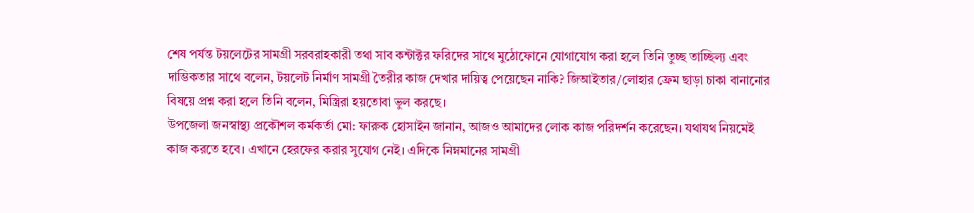শেষ পর্যন্ত টয়লেটের সামগ্রী সরবরাহকারী তথা সাব কন্টাক্টর ফরিদের সাথে মুঠোফোনে যোগাযোগ করা হলে তিনি তুচ্ছ তাচ্ছিল্য এবং দাম্ভিকতার সাথে বলেন, টয়লেট নির্মাণ সামগ্রী তৈরীর কাজ দেখার দায়িত্ব পেয়েছেন নাকি? জিআইতার/লোহার ফ্রেম ছাড়া চাকা বানানোর বিষয়ে প্রশ্ন করা হলে তিনি বলেন, মিস্ত্রিরা হয়তোবা ভুল করছে।
উপজেলা জনস্বাস্থ্য প্রকৌশল কর্মকর্তা মো: ফারুক হোসাইন জানান, আজও আমাদের লোক কাজ পরিদর্শন করেছেন। যথাযথ নিয়মেই কাজ করতে হবে। এখানে হেরফের করার সুযোগ নেই। এদিকে নিম্নমানের সামগ্রী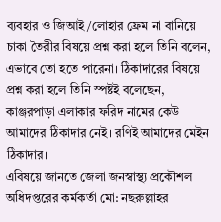ব্যবহার ও জিআই/লোহার ফ্রেম না বানিয়ে চাকা তৈরীর বিষয়ে প্রশ্ন করা হলে তিনি বলেন, এভাবে তো হতে পারেনা। ঠিকাদারের বিষয়ে প্রশ্ন করা হলে তিনি স্পষ্টই বলেছেন, কাঞ্জরপাড়া এলাকার ফরিদ নামের কেউ আমাদের ঠিকাদার নেই। রণিই আমাদের মেইন ঠিকাদার।
এবিষয়ে জানতে জেলা জনস্বাস্থ্য প্রকৌশল অধিদপ্তরের কর্মকর্তা মো: নছরুল্লাহর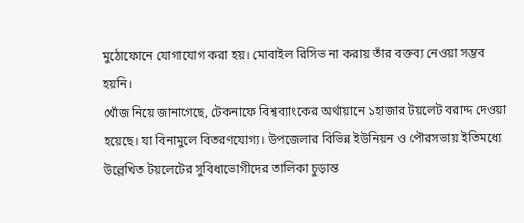মুঠোফোনে যোগাযোগ করা হয়। মোবাইল রিসিভ না করায় তাঁর বক্তব্য নেওয়া সম্ভব হয়নি।
খোঁজ নিয়ে জানাগেছে, টেকনাফে বিশ্বব্যাংকের অর্থায়ানে ১হাজার টয়লেট বরাদ্দ দেওয়া হয়েছে। যা বিনামুলে বিতরণযোগ্য। উপজেলার বিভিন্ন ইউনিয়ন ও পৌরসভায় ইতিমধ্যে উল্লেখিত টয়লেটের সুবিধাভোগীদের তালিকা চুড়ান্ত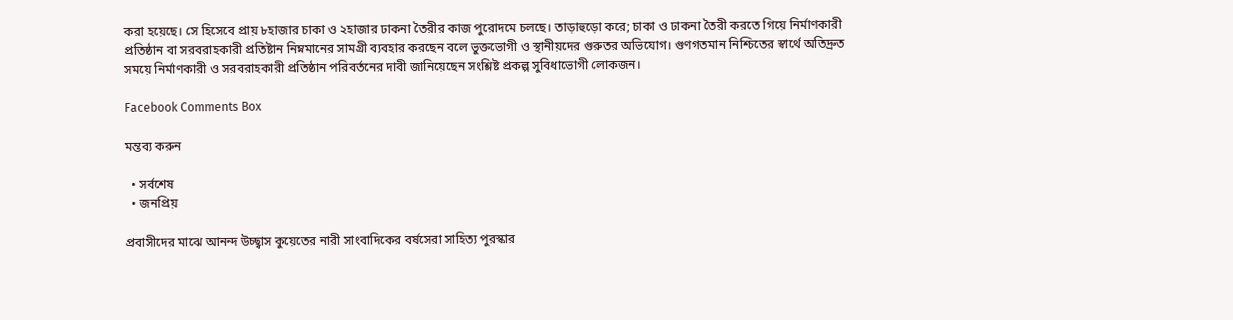করা হয়েছে। সে হিসেবে প্রায় ৮হাজার চাকা ও ২হাজার ঢাকনা তৈরীর কাজ পুরোদমে চলছে। তাড়াহুড়ো করে; চাকা ও ঢাকনা তৈরী করতে গিয়ে নির্মাণকারী প্রতিষ্ঠান বা সরবরাহকারী প্রতিষ্টান নিম্নমানের সামগ্রী ব্যবহার করছেন বলে ভুক্তভোগী ও স্থানীয়দের গুরুতর অভিযোগ। গুণগতমান নিশ্চিতের স্বার্থে অতিদ্রুত সময়ে নির্মাণকারী ও সরবরাহকারী প্রতিষ্ঠান পরিবর্তনের দাবী জানিয়েছেন সংশ্লিষ্ট প্রকল্প সুবিধাভোগী লোকজন।

Facebook Comments Box

মন্তব্য করুন

  • সর্বশেষ
  • জনপ্রিয়

প্রবাসীদের মাঝে আনন্দ উচ্ছ্বাস কুয়েতের নারী সাংবাদিকের বর্ষসেরা সাহিত্য পুরস্কার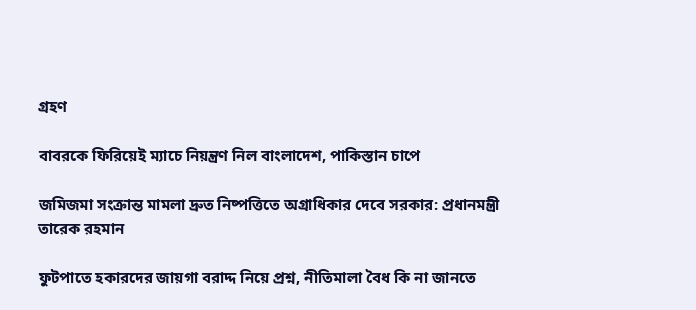গ্রহণ

বাবরকে ফিরিয়েই ম্যাচে নিয়ন্ত্রণ নিল বাংলাদেশ, পাকিস্তান চাপে

জমিজমা সংক্রান্ত মামলা দ্রুত নিষ্পত্তিতে অগ্রাধিকার দেবে সরকার: প্রধানমন্ত্রী তারেক রহমান

ফুটপাতে হকারদের জায়গা বরাদ্দ নিয়ে প্রশ্ন, নীতিমালা বৈধ কি না জানতে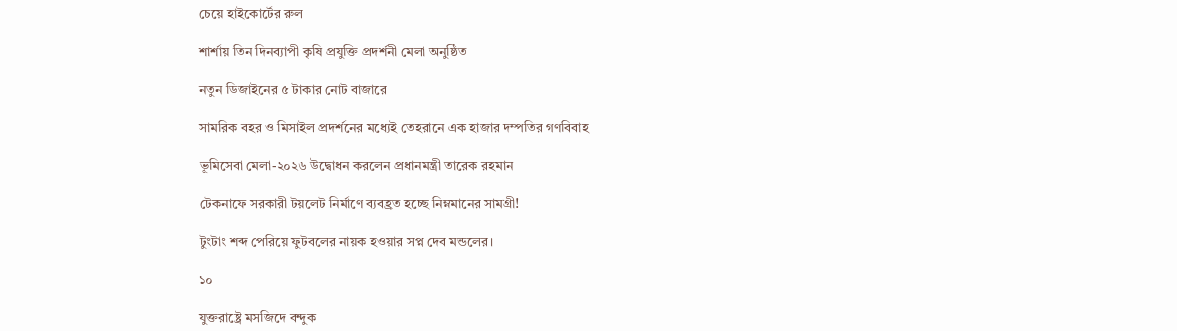চেয়ে হাইকোর্টের রুল

শার্শায় তিন দিনব্যাপী কৃষি প্রযুক্তি প্রদর্শনী মেলা অনুষ্ঠিত

নতুন ডিজাইনের ৫ টাকার নোট বাজারে

সামরিক বহর ও মিসাইল প্রদর্শনের মধ্যেই তেহরানে এক হাজার দম্পতির গণবিবাহ

ভূমিসেবা মেলা-২০২৬ উদ্বোধন করলেন প্রধানমন্ত্রী তারেক রহমান

টেকনাফে সরকারী টয়লেট নির্মাণে ব্যবহ্রত হচ্ছে নিম্নমানের সামগ্রী!

টুংটাং শব্দ পেরিয়ে ফুটবলের নায়ক হওয়ার সপ্ন দেব মন্ডলের।

১০

যুক্তরাষ্ট্রে মসজিদে বন্দুক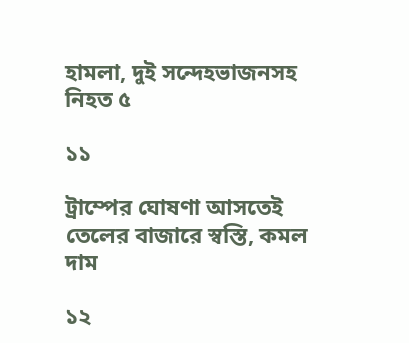হামলা, দুই সন্দেহভাজনসহ নিহত ৫

১১

ট্রাম্পের ঘোষণা আসতেই তেলের বাজারে স্বস্তি, কমল দাম

১২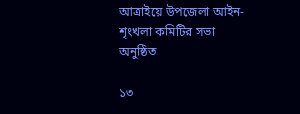আত্রাইয়ে উপজেলা আইন-শৃংখলা কমিটির সভা অনুষ্ঠিত

১৩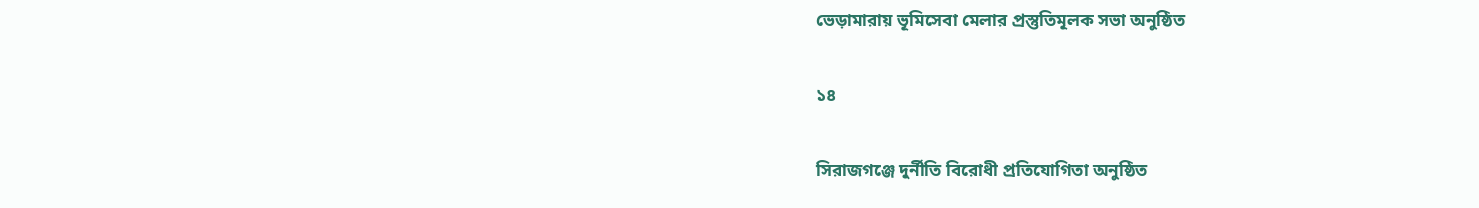ভেড়ামারায় ভূমিসেবা মেলার প্রস্তুতিমূলক সভা অনুষ্ঠিত

১৪

সিরাজগঞ্জে দুর্নীতি বিরোধী প্রতিযোগিতা অনুষ্ঠিত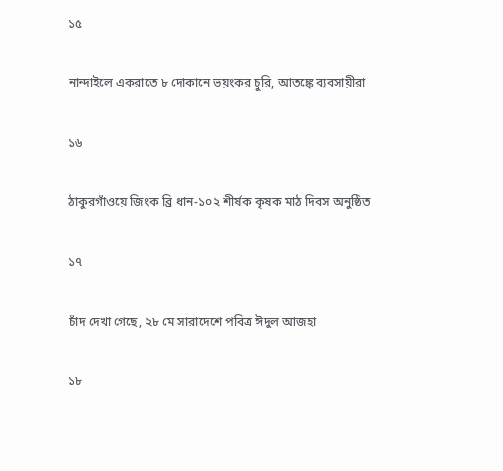১৫

নান্দাইলে একরাতে ৮ দোকানে ভয়ংকর চুরি, আতঙ্কে ব্যবসায়ীরা

১৬

ঠাকুরগাঁওয়ে জিংক ব্রি ধান-১০২ শীর্ষক কৃষক মাঠ দিবস অনুষ্ঠিত

১৭

চাঁদ দেখা গেছে, ২৮ মে সারাদেশে পবিত্র ঈদুল আজহা

১৮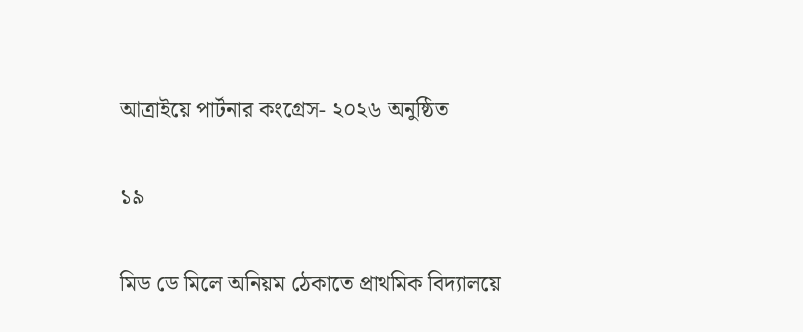আত্রাইয়ে পার্টনার কংগ্রেস- ২০২৬ অনুষ্ঠিত

১৯

মিড ডে মিলে অনিয়ম ঠেকাতে প্রাথমিক বিদ্যালয়ে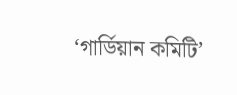‘গার্ডিয়ান কমিটি’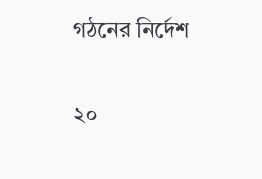গঠনের নির্দেশ

২০